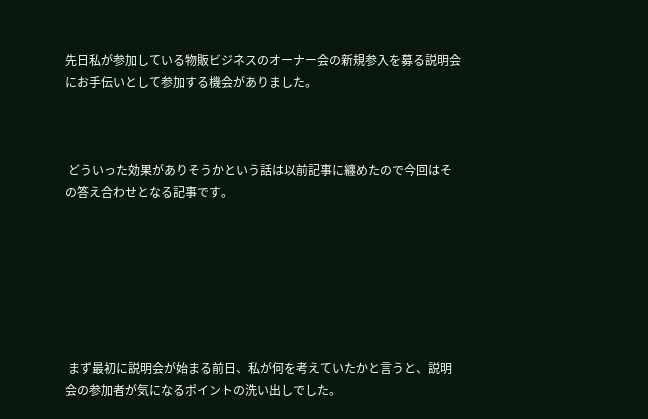先日私が参加している物販ビジネスのオーナー会の新規参入を募る説明会にお手伝いとして参加する機会がありました。



 どういった効果がありそうかという話は以前記事に纏めたので今回はその答え合わせとなる記事です。







 まず最初に説明会が始まる前日、私が何を考えていたかと言うと、説明会の参加者が気になるポイントの洗い出しでした。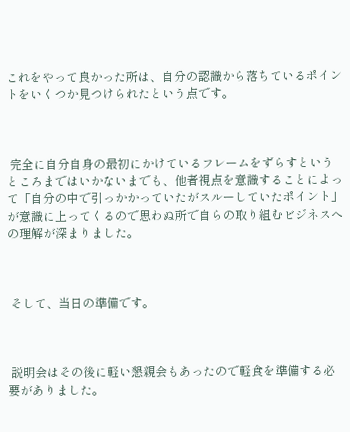これをやって良かった所は、自分の認識から落ちているポイントをいくつか見つけられたという点です。



 完全に自分自身の最初にかけているフレームをずらすというところまではいかないまでも、他者視点を意識することによって「自分の中で引っかかっていたがスルーしていたポイント」が意識に上ってくるので思わぬ所で自らの取り組むビジネスへの理解が深まりました。



 そして、当日の準備です。



 説明会はその後に軽い懇親会もあったので軽食を準備する必要がありました。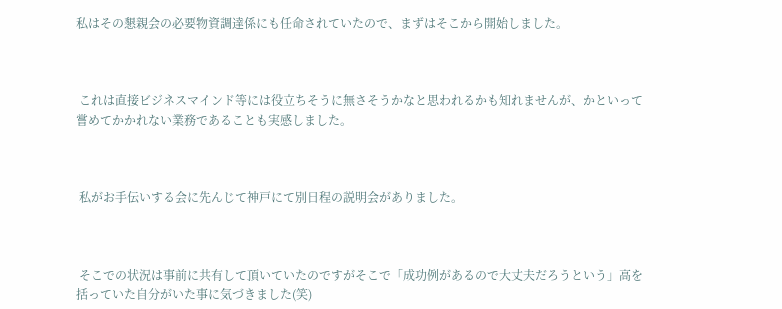私はその懇親会の必要物資調達係にも任命されていたので、まずはそこから開始しました。



 これは直接ビジネスマインド等には役立ちそうに無さそうかなと思われるかも知れませんが、かといって嘗めてかかれない業務であることも実感しました。



 私がお手伝いする会に先んじて神戸にて別日程の説明会がありました。



 そこでの状況は事前に共有して頂いていたのですがそこで「成功例があるので大丈夫だろうという」高を括っていた自分がいた事に気づきました(笑)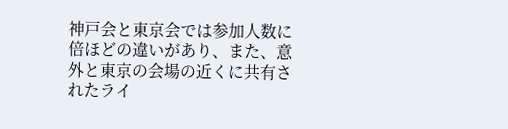神戸会と東京会では参加人数に倍ほどの違いがあり、また、意外と東京の会場の近くに共有されたライ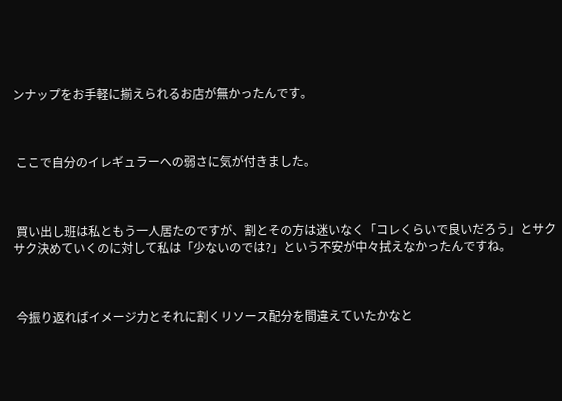ンナップをお手軽に揃えられるお店が無かったんです。



 ここで自分のイレギュラーへの弱さに気が付きました。



 買い出し班は私ともう一人居たのですが、割とその方は迷いなく「コレくらいで良いだろう」とサクサク決めていくのに対して私は「少ないのでは?」という不安が中々拭えなかったんですね。



 今振り返ればイメージ力とそれに割くリソース配分を間違えていたかなと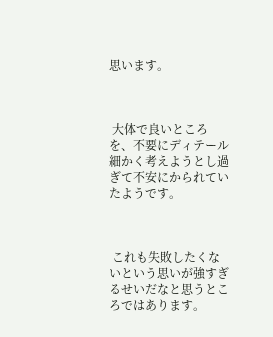思います。



 大体で良いところを、不要にディテール細かく考えようとし過ぎて不安にかられていたようです。



 これも失敗したくないという思いが強すぎるせいだなと思うところではあります。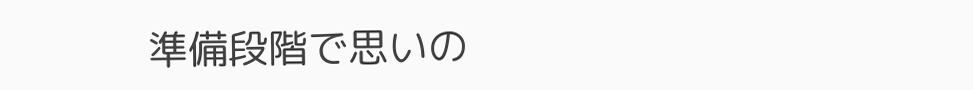準備段階で思いの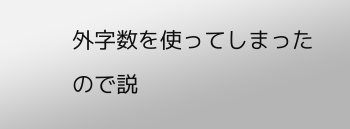外字数を使ってしまったので説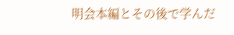明会本編とその後で学んだ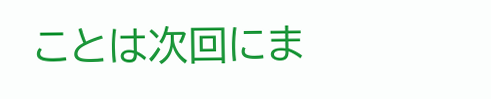ことは次回にま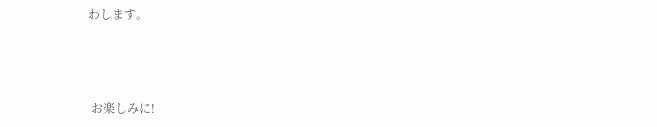わします。



 お楽しみに!